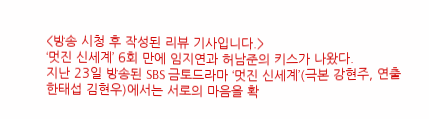<방송 시청 후 작성된 리뷰 기사입니다.>
‘멋진 신세계’ 6회 만에 임지연과 허남준의 키스가 나왔다.
지난 23일 방송된 SBS 금토드라마 ‘멋진 신세계’(극본 강현주, 연출 한태섭 김현우)에서는 서로의 마음을 확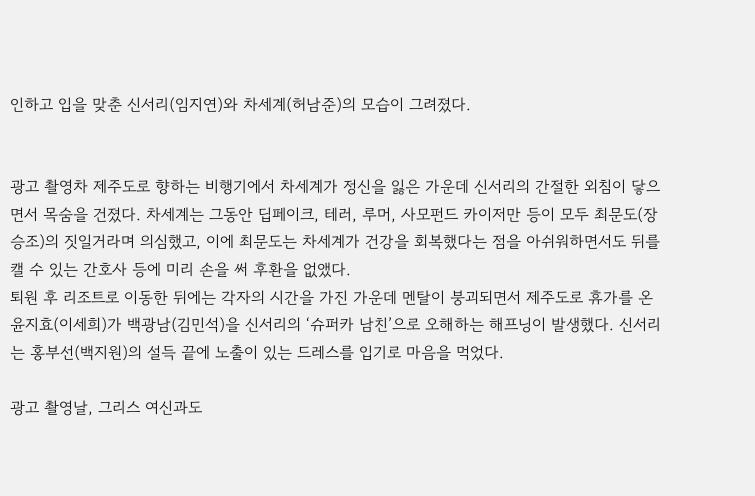인하고 입을 맞춘 신서리(임지연)와 차세계(허남준)의 모습이 그려졌다.


광고 촬영차 제주도로 향하는 비행기에서 차세계가 정신을 잃은 가운데 신서리의 간절한 외침이 닿으면서 목숨을 건졌다. 차세계는 그동안 딥페이크, 테러, 루머, 사모펀드 카이저만 등이 모두 최문도(장승조)의 짓일거라며 의심했고, 이에 최문도는 차세계가 건강을 회복했다는 점을 아쉬워하면서도 뒤를 캘 수 있는 간호사 등에 미리 손을 써 후환을 없앴다.
퇴원 후 리조트로 이동한 뒤에는 각자의 시간을 가진 가운데 멘탈이 붕괴되면서 제주도로 휴가를 온 윤지효(이세희)가 백광남(김민석)을 신서리의 ‘슈퍼카 남친’으로 오해하는 해프닝이 발생했다. 신서리는 홍부선(백지원)의 설득 끝에 노출이 있는 드레스를 입기로 마음을 먹었다.

광고 촬영날, 그리스 여신과도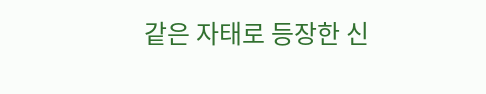같은 자태로 등장한 신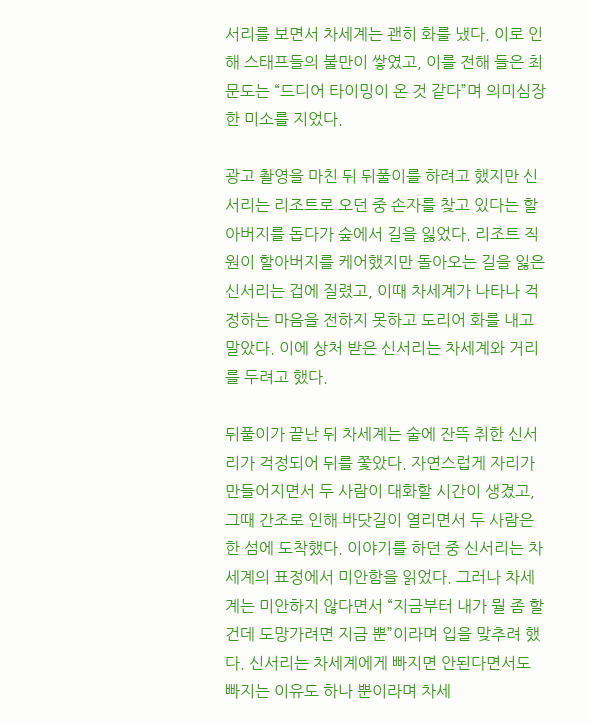서리를 보면서 차세계는 괜히 화를 냈다. 이로 인해 스태프들의 불만이 쌓였고, 이를 전해 들은 최문도는 “드디어 타이밍이 온 것 같다”며 의미심장한 미소를 지었다.

광고 촬영을 마친 뒤 뒤풀이를 하려고 했지만 신서리는 리조트로 오던 중 손자를 찾고 있다는 할아버지를 돕다가 숲에서 길을 잃었다. 리조트 직원이 할아버지를 케어했지만 돌아오는 길을 잃은 신서리는 겁에 질렸고, 이때 차세계가 나타나 걱정하는 마음을 전하지 못하고 도리어 화를 내고 말았다. 이에 상처 받은 신서리는 차세계와 거리를 두려고 했다.

뒤풀이가 끝난 뒤 차세계는 술에 잔뜩 취한 신서리가 걱정되어 뒤를 쫓았다. 자연스럽게 자리가 만들어지면서 두 사람이 대화할 시간이 생겼고, 그때 간조로 인해 바닷길이 열리면서 두 사람은 한 섬에 도착했다. 이야기를 하던 중 신서리는 차세계의 표정에서 미안함을 읽었다. 그러나 차세계는 미안하지 않다면서 “지금부터 내가 뭘 좀 할 건데 도망가려면 지금 뿐”이라며 입을 맞추려 했다. 신서리는 차세계에게 빠지면 안된다면서도 빠지는 이유도 하나 뿐이라며 차세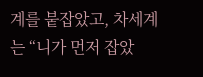계를 붙잡았고, 차세계는 “니가 먼저 잡았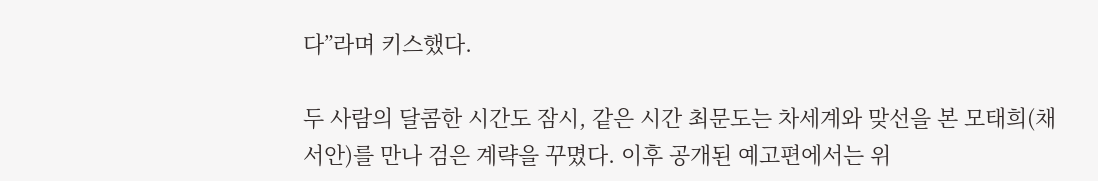다”라며 키스했다.

두 사람의 달콤한 시간도 잠시, 같은 시간 최문도는 차세계와 맞선을 본 모태희(채서안)를 만나 검은 계략을 꾸몄다. 이후 공개된 예고편에서는 위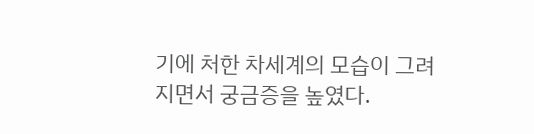기에 처한 차세계의 모습이 그려지면서 궁금증을 높였다.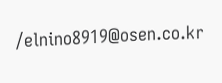/elnino8919@osen.co.kr